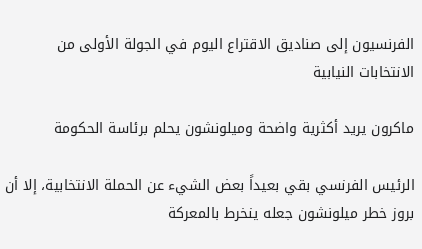الفرنسيون إلى صناديق الاقتراع اليوم في الجولة الأولى من الانتخابات النيابية

ماكرون يريد أكثرية واضحة وميلونشون يحلم برئاسة الحكومة

الرئيس الفرنسي بقي بعيداً بعض الشيء عن الحملة الانتخابية، إلا أن بروز خطر ميلونشون جعله ينخرط بالمعركة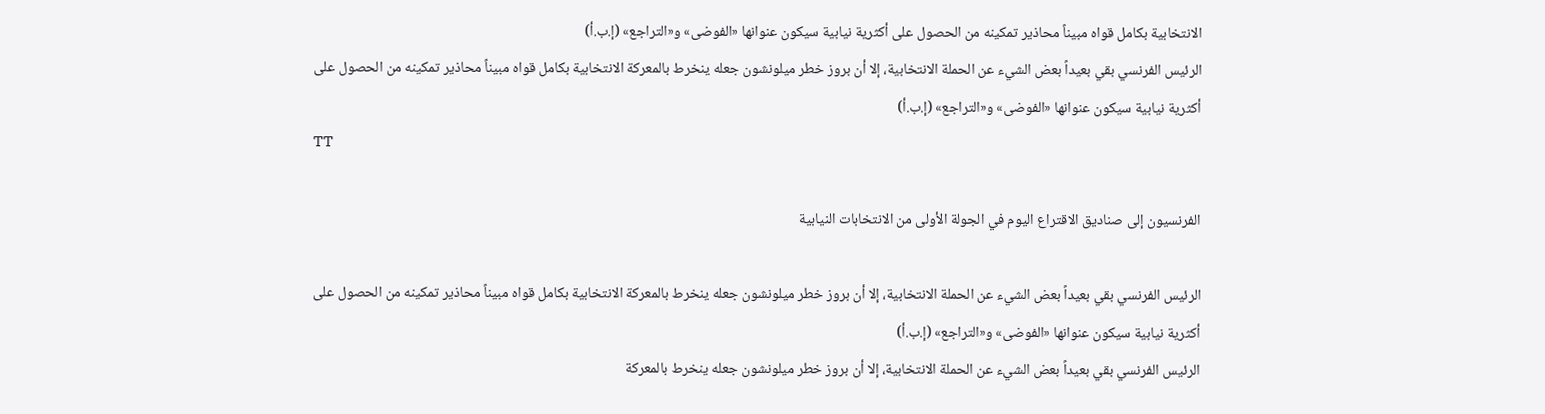الانتخابية بكامل قواه مبيناً محاذير تمكينه من الحصول على أكثرية نيابية سيكون عنوانها «الفوضى» و«التراجع» (إ.ب.أ)
الرئيس الفرنسي بقي بعيداً بعض الشيء عن الحملة الانتخابية، إلا أن بروز خطر ميلونشون جعله ينخرط بالمعركة الانتخابية بكامل قواه مبيناً محاذير تمكينه من الحصول على أكثرية نيابية سيكون عنوانها «الفوضى» و«التراجع» (إ.ب.أ)
TT

الفرنسيون إلى صناديق الاقتراع اليوم في الجولة الأولى من الانتخابات النيابية

الرئيس الفرنسي بقي بعيداً بعض الشيء عن الحملة الانتخابية، إلا أن بروز خطر ميلونشون جعله ينخرط بالمعركة الانتخابية بكامل قواه مبيناً محاذير تمكينه من الحصول على أكثرية نيابية سيكون عنوانها «الفوضى» و«التراجع» (إ.ب.أ)
الرئيس الفرنسي بقي بعيداً بعض الشيء عن الحملة الانتخابية، إلا أن بروز خطر ميلونشون جعله ينخرط بالمعركة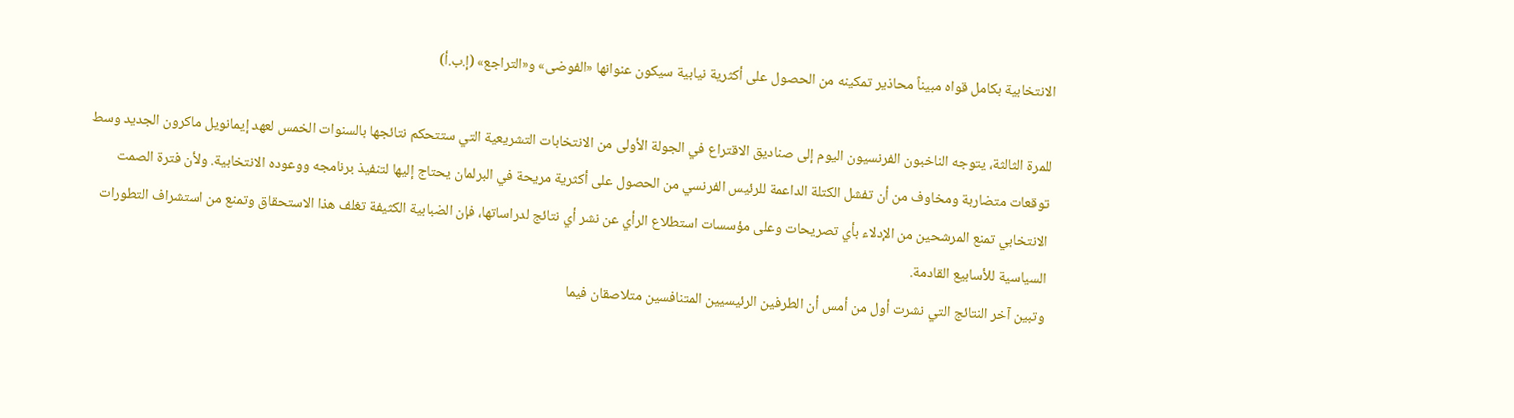الانتخابية بكامل قواه مبيناً محاذير تمكينه من الحصول على أكثرية نيابية سيكون عنوانها «الفوضى» و«التراجع» (إ.ب.أ)

للمرة الثالثة، يتوجه الناخبون الفرنسيون اليوم إلى صناديق الاقتراع في الجولة الأولى من الانتخابات التشريعية التي ستتحكم نتائجها بالسنوات الخمس لعهد إيمانويل ماكرون الجديد وسط توقعات متضاربة ومخاوف من أن تفشل الكتلة الداعمة للرئيس الفرنسي من الحصول على أكثرية مريحة في البرلمان يحتاج إليها لتنفيذ برنامجه ووعوده الانتخابية. ولأن فترة الصمت الانتخابي تمنع المرشحين من الإدلاء بأي تصريحات وعلى مؤسسات استطلاع الرأي عن نشر أي نتائج لدراساتها، فإن الضبابية الكثيفة تغلف هذا الاستحقاق وتمنع من استشراف التطورات السياسية للأسابيع القادمة.
وتبين آخر النتائج التي نشرت أول من أمس أن الطرفين الرئيسيين المتنافسين متلاصقان فيما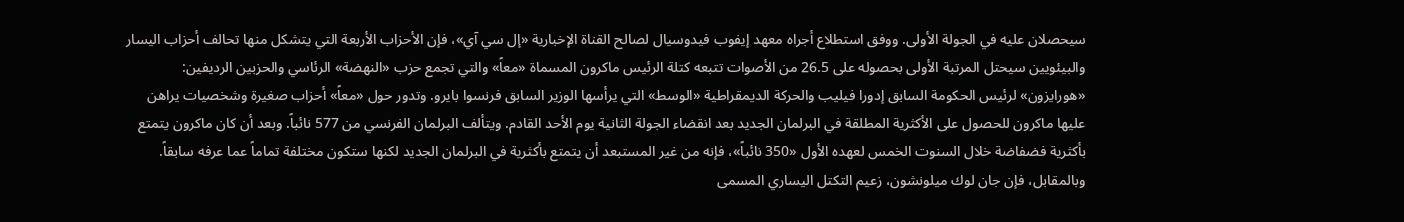سيحصلان عليه في الجولة الأولى. ووفق استطلاع أجراه معهد إيفوب فيدوسيال لصالح القناة الإخبارية «إل سي آي»، فإن الأحزاب الأربعة التي يتشكل منها تحالف أحزاب اليسار والبيئويين سيحتل المرتبة الأولى بحصوله على 26.5 من الأصوات تتبعه كتلة الرئيس ماكرون المسماة «معاً» والتي تجمع حزب «النهضة» الرئاسي والحزبين الرديفين: «هورايزون» لرئيس الحكومة السابق إدورا فيليب والحركة الديمقراطية «الوسط» التي يرأسها الوزير السابق فرنسوا بايرو. وتدور حول «معاً» أحزاب صغيرة وشخصيات يراهن عليها ماكرون للحصول على الأكثرية المطلقة في البرلمان الجديد بعد انقضاء الجولة الثانية يوم الأحد القادم. ويتألف البرلمان الفرنسي من 577 نائباً. وبعد أن كان ماكرون يتمتع بأكثرية فضفاضة خلال السنوت الخمس لعهده الأول «350 نائباً»، فإنه من غير المستبعد أن يتمتع بأكثرية في البرلمان الجديد لكنها ستكون مختلفة تماماً عما عرفه سابقاً.
وبالمقابل، فإن جان لوك ميلونشون، زعيم التكتل اليساري المسمى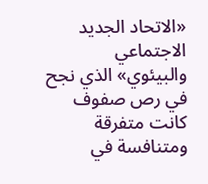«الاتحاد الجديد الاجتماعي والبيئوي» الذي نجح في رص صفوف كانت متفرقة ومتنافسة في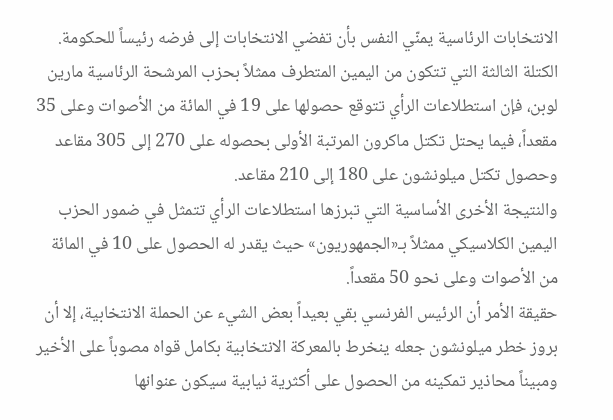الانتخابات الرئاسية يمنّي النفس بأن تفضي الانتخابات إلى فرضه رئيساً للحكومة.
الكتلة الثالثة التي تتكون من اليمين المتطرف ممثلاً بحزب المرشحة الرئاسية مارين لوبن، فإن استطلاعات الرأي تتوقع حصولها على 19 في المائة من الأصوات وعلى 35 مقعداً، فيما يحتل تكتل ماكرون المرتبة الأولى بحصوله على 270 إلى 305 مقاعد وحصول تكتل ميلونشون على 180 إلى 210 مقاعد.
والنتيجة الأخرى الأساسية التي تبرزها استطلاعات الرأي تتمثل في ضمور الحزب اليمين الكلاسيكي ممثلاً بـ«الجمهوريون» حيث يقدر له الحصول على 10 في المائة من الأصوات وعلى نحو 50 مقعداً.
حقيقة الأمر أن الرئيس الفرنسي بقي بعيداً بعض الشيء عن الحملة الانتخابية، إلا أن بروز خطر ميلونشون جعله ينخرط بالمعركة الانتخابية بكامل قواه مصوباً على الأخير ومبيناً محاذير تمكينه من الحصول على أكثرية نيابية سيكون عنوانها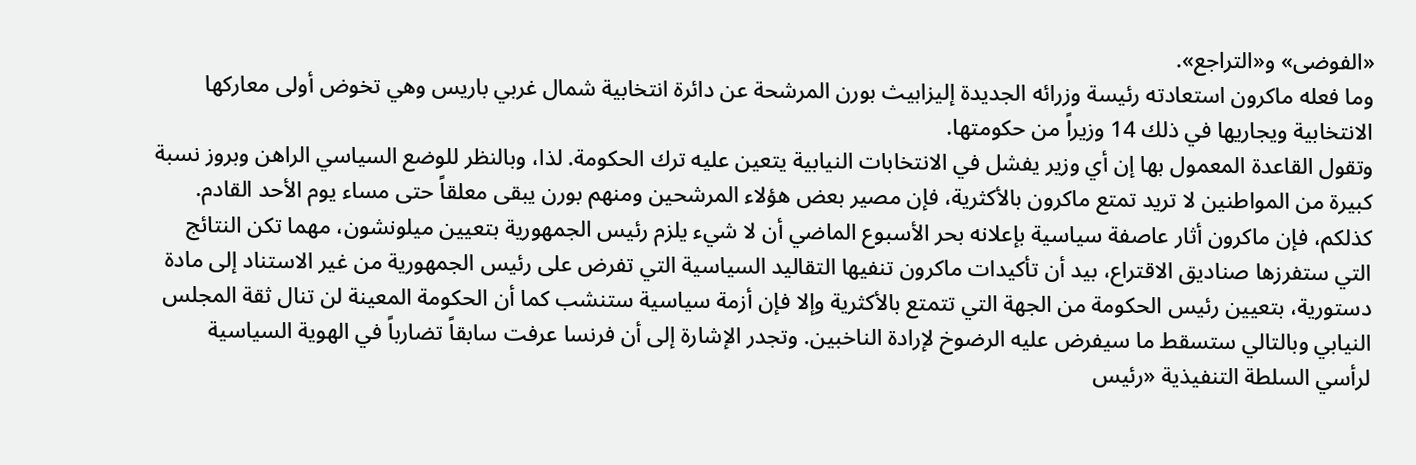«الفوضى» و«التراجع».
وما فعله ماكرون استعادته رئيسة وزرائه الجديدة إليزابيث بورن المرشحة عن دائرة انتخابية شمال غربي باريس وهي تخوض أولى معاركها الانتخابية ويجاريها في ذلك 14 وزيراً من حكومتها.
وتقول القاعدة المعمول بها إن أي وزير يفشل في الانتخابات النيابية يتعين عليه ترك الحكومة. لذا، وبالنظر للوضع السياسي الراهن وبروز نسبة كبيرة من المواطنين لا تريد تمتع ماكرون بالأكثرية، فإن مصير بعض هؤلاء المرشحين ومنهم بورن يبقى معلقاً حتى مساء يوم الأحد القادم. كذلكم، فإن ماكرون أثار عاصفة سياسية بإعلانه بحر الأسبوع الماضي أن لا شيء يلزم رئيس الجمهورية بتعيين ميلونشون، مهما تكن النتائج التي ستفرزها صناديق الاقتراع، بيد أن تأكيدات ماكرون تنفيها التقاليد السياسية التي تفرض على رئيس الجمهورية من غير الاستناد إلى مادة دستورية، بتعيين رئيس الحكومة من الجهة التي تتمتع بالأكثرية وإلا فإن أزمة سياسية ستنشب كما أن الحكومة المعينة لن تنال ثقة المجلس النيابي وبالتالي ستسقط ما سيفرض عليه الرضوخ لإرادة الناخبين. وتجدر الإشارة إلى أن فرنسا عرفت سابقاً تضارباً في الهوية السياسية لرأسي السلطة التنفيذية «رئيس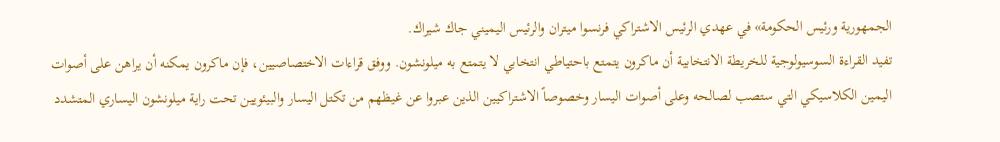الجمهورية ورئيس الحكومة» في عهدي الرئيس الاشتراكي فرنسوا ميتران والرئيس اليميني جاك شيراك.
تفيد القراءة السوسيولوجية للخريطة الانتخابية أن ماكرون يتمتع باحتياطي انتخابي لا يتمتع به ميلونشون. ووفق قراءات الاختصاصيين، فإن ماكرون يمكنه أن يراهن على أصوات اليمين الكلاسيكي التي ستصب لصالحه وعلى أصوات اليسار وخصوصاً الاشتراكيين الذين عبروا عن غيظهم من تكتل اليسار والبيئويين تحت راية ميلونشون اليساري المتشدد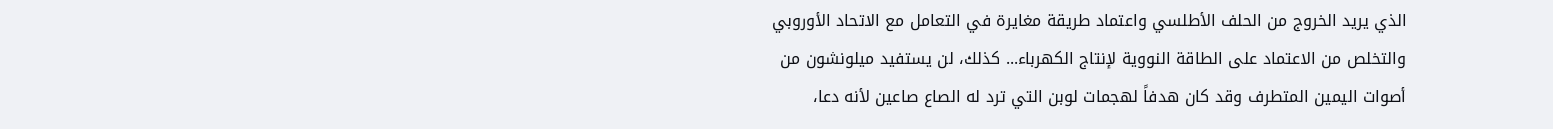الذي يريد الخروج من الحلف الأطلسي واعتماد طريقة مغايرة في التعامل مع الاتحاد الأوروبي والتخلص من الاعتماد على الطاقة النووية لإنتاج الكهرباء... كذلك، لن يستفيد ميلونشون من أصوات اليمين المتطرف وقد كان هدفاً لهجمات لوبن التي ترد له الصاع صاعين لأنه دعا،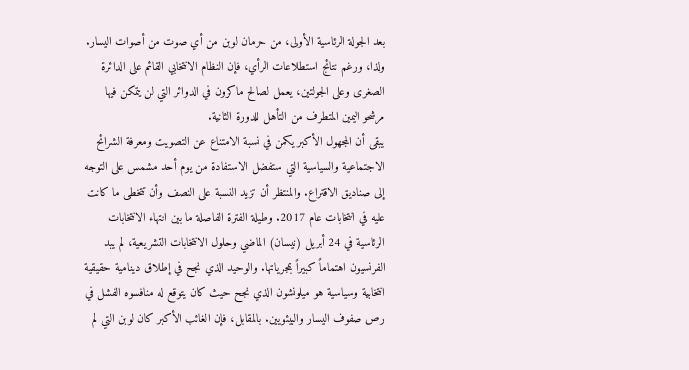بعد الجولة الرئاسية الأولى، من حرمان لوبن من أي صوت من أصوات اليسار. ولذا، ورغم نتائج استطلاعات الرأي، فإن النظام الانتخابي القائم على الدائرة الصغرى وعلى الجولتين، يعمل لصالح ماكرون في الدوائر التي لن يتمكن فيها مرشحو اليمين المتطرف من التأهل للدورة الثانية.
يبقى أن المجهول الأكبر يكمن في نسبة الامتناع عن التصويت ومعرفة الشرائح الاجتماعية والسياسية التي ستفضل الاستفادة من يوم أحد مشمس على التوجه إلى صناديق الاقتراع. والمنتظر أن تزيد النسبة على النصف وأن تتخطى ما كانت عليه في انتخابات عام 2017. وطيلة الفترة الفاصلة ما بين انتهاء الانتخابات الرئاسية في 24 أبريل (نيسان) الماضي وحلول الانتخابات التشريعية، لم يبد الفرنسيون اهتماماً كبيراً بمجرياتها. والوحيد الذي نجح في إطلاق دينامية حقيقية انتخابية وسياسية هو ميلونشون الذي نجح حيث كان يتوقع له منافسوه الفشل في رص صفوف اليسار والبيئويين. بالمقابل، فإن الغائب الأكبر كان لوبن التي لم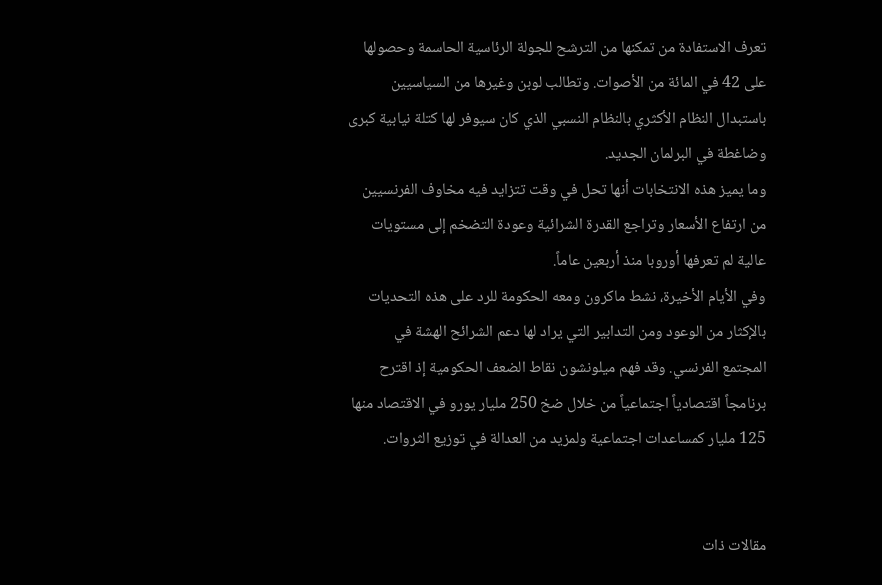تعرف الاستفادة من تمكنها من الترشح للجولة الرئاسية الحاسمة وحصولها على 42 في المائة من الأصوات. وتطالب لوبن وغيرها من السياسيين باستبدال النظام الأكثري بالنظام النسبي الذي كان سيوفر لها كتلة نيابية كبرى وضاغطة في البرلمان الجديد.
وما يميز هذه الانتخابات أنها تحل في وقت تتزايد فيه مخاوف الفرنسيين من ارتفاع الأسعار وتراجع القدرة الشرائية وعودة التضخم إلى مستويات عالية لم تعرفها أوروبا منذ أربعين عاماً.
وفي الأيام الأخيرة، نشط ماكرون ومعه الحكومة للرد على هذه التحديات بالإكثار من الوعود ومن التدابير التي يراد لها دعم الشرائح الهشة في المجتمع الفرنسي. وقد فهم ميلونشون نقاط الضعف الحكومية إذ اقترح برنامجاً اقتصادياً اجتماعياً من خلال ضخ 250 مليار يورو في الاقتصاد منها 125 مليار كمساعدات اجتماعية ولمزيد من العدالة في توزيع الثروات.


مقالات ذات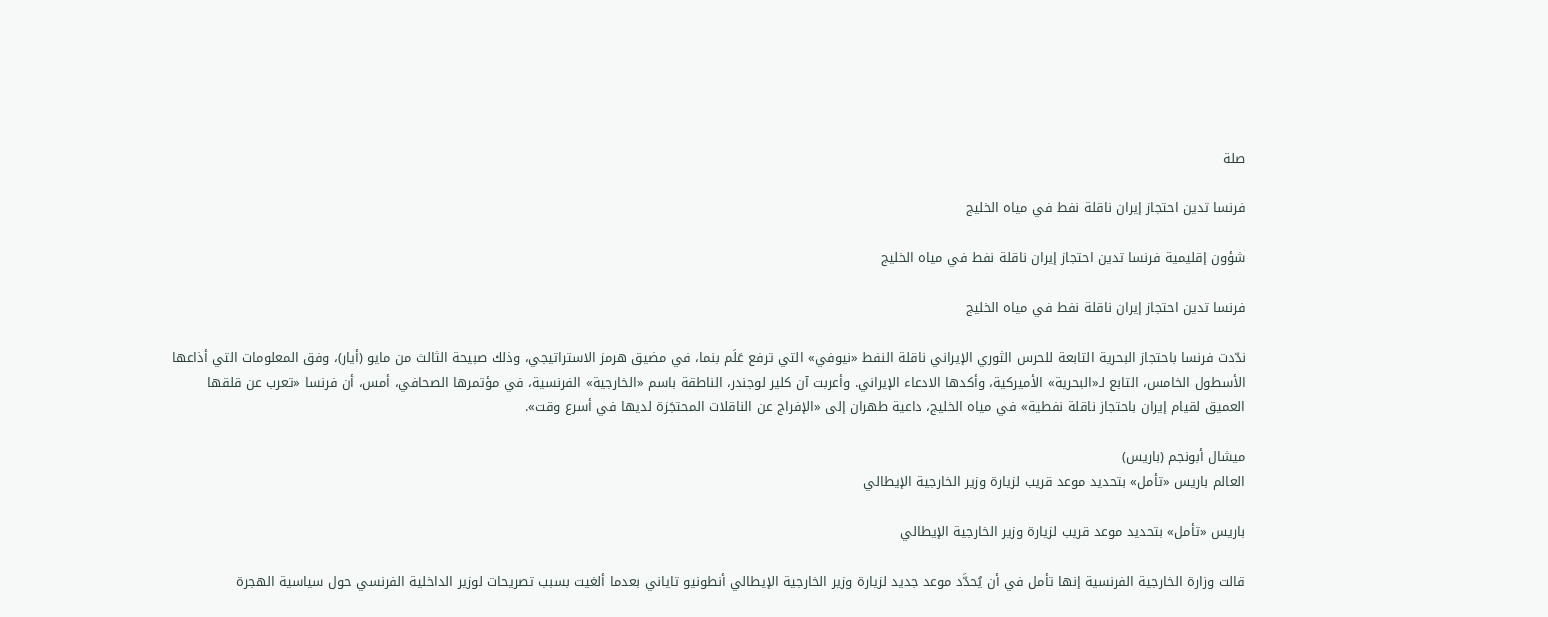صلة

فرنسا تدين احتجاز إيران ناقلة نفط في مياه الخليج

شؤون إقليمية فرنسا تدين احتجاز إيران ناقلة نفط في مياه الخليج

فرنسا تدين احتجاز إيران ناقلة نفط في مياه الخليج

ندّدت فرنسا باحتجاز البحرية التابعة للحرس الثوري الإيراني ناقلة النفط «نيوفي» التي ترفع عَلَم بنما، في مضيق هرمز الاستراتيجي، وذلك صبيحة الثالث من مايو (أيار)، وفق المعلومات التي أذاعها الأسطول الخامس، التابع لـ«البحرية» الأميركية، وأكدها الادعاء الإيراني. وأعربت آن كلير لوجندر، الناطقة باسم «الخارجية» الفرنسية، في مؤتمرها الصحافي، أمس، أن فرنسا «تعرب عن قلقها العميق لقيام إيران باحتجاز ناقلة نفطية» في مياه الخليج، داعية طهران إلى «الإفراج عن الناقلات المحتجَزة لديها في أسرع وقت».

ميشال أبونجم (باريس)
العالم باريس «تأمل» بتحديد موعد قريب لزيارة وزير الخارجية الإيطالي

باريس «تأمل» بتحديد موعد قريب لزيارة وزير الخارجية الإيطالي

قالت وزارة الخارجية الفرنسية إنها تأمل في أن يُحدَّد موعد جديد لزيارة وزير الخارجية الإيطالي أنطونيو تاياني بعدما ألغيت بسبب تصريحات لوزير الداخلية الفرنسي حول سياسية الهجرة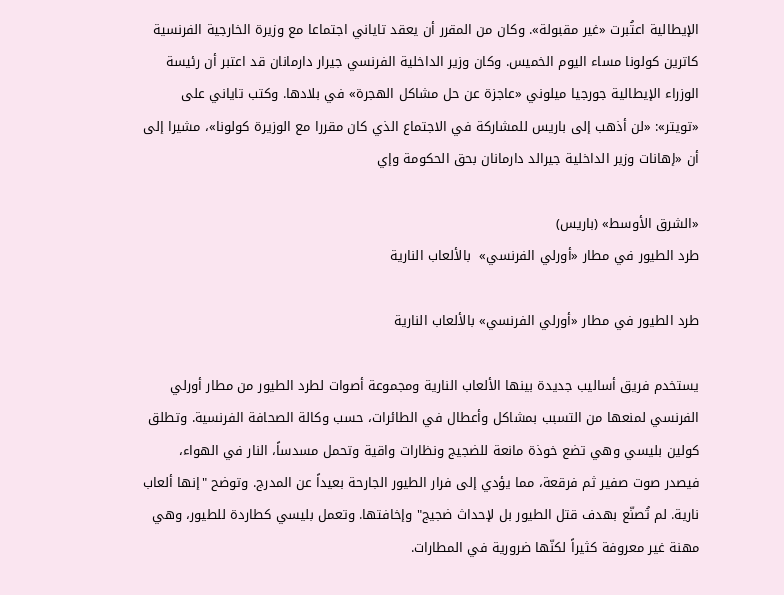الإيطالية اعتُبرت «غير مقبولة». وكان من المقرر أن يعقد تاياني اجتماعا مع وزيرة الخارجية الفرنسية كاترين كولونا مساء اليوم الخميس. وكان وزير الداخلية الفرنسي جيرار دارمانان قد اعتبر أن رئيسة الوزراء الإيطالية جورجيا ميلوني «عاجزة عن حل مشاكل الهجرة» في بلادها. وكتب تاياني على «تويتر»: «لن أذهب إلى باريس للمشاركة في الاجتماع الذي كان مقررا مع الوزيرة كولونا»، مشيرا إلى أن «إهانات وزير الداخلية جيرالد دارمانان بحق الحكومة وإي

«الشرق الأوسط» (باريس)
طرد الطيور في مطار «أورلي الفرنسي»  بالألعاب النارية

طرد الطيور في مطار «أورلي الفرنسي» بالألعاب النارية

يستخدم فريق أساليب جديدة بينها الألعاب النارية ومجموعة أصوات لطرد الطيور من مطار أورلي الفرنسي لمنعها من التسبب بمشاكل وأعطال في الطائرات، حسب وكالة الصحافة الفرنسية. وتطلق كولين بليسي وهي تضع خوذة مانعة للضجيج ونظارات واقية وتحمل مسدساً، النار في الهواء، فيصدر صوت صفير ثم فرقعة، مما يؤدي إلى فرار الطيور الجارحة بعيداً عن المدرج. وتوضح "إنها ألعاب نارية. لم تُصنّع بهدف قتل الطيور بل لإحداث ضجيج" وإخافتها. وتعمل بليسي كطاردة للطيور، وهي مهنة غير معروفة كثيراً لكنّها ضرورية في المطارات.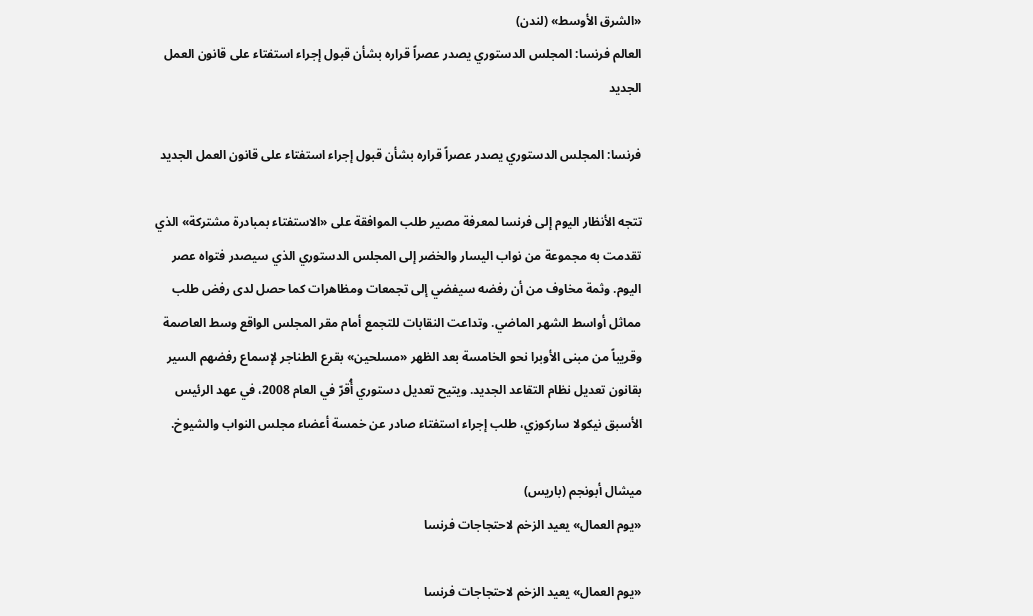«الشرق الأوسط» (لندن)
العالم فرنسا: المجلس الدستوري يصدر عصراً قراره بشأن قبول إجراء استفتاء على قانون العمل الجديد

فرنسا: المجلس الدستوري يصدر عصراً قراره بشأن قبول إجراء استفتاء على قانون العمل الجديد

تتجه الأنظار اليوم إلى فرنسا لمعرفة مصير طلب الموافقة على «الاستفتاء بمبادرة مشتركة» الذي تقدمت به مجموعة من نواب اليسار والخضر إلى المجلس الدستوري الذي سيصدر فتواه عصر اليوم. وثمة مخاوف من أن رفضه سيفضي إلى تجمعات ومظاهرات كما حصل لدى رفض طلب مماثل أواسط الشهر الماضي. وتداعت النقابات للتجمع أمام مقر المجلس الواقع وسط العاصمة وقريباً من مبنى الأوبرا نحو الخامسة بعد الظهر «مسلحين» بقرع الطناجر لإسماع رفضهم السير بقانون تعديل نظام التقاعد الجديد. ويتيح تعديل دستوري أُقرّ في العام 2008، في عهد الرئيس الأسبق نيكولا ساركوزي، طلب إجراء استفتاء صادر عن خمسة أعضاء مجلس النواب والشيوخ.

ميشال أبونجم (باريس)
«يوم العمال» يعيد الزخم لاحتجاجات فرنسا

«يوم العمال» يعيد الزخم لاحتجاجات فرنسا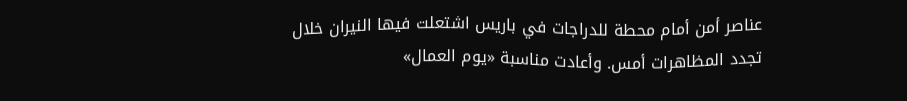عناصر أمن أمام محطة للدراجات في باريس اشتعلت فيها النيران خلال تجدد المظاهرات أمس. وأعادت مناسبة «يوم العمال»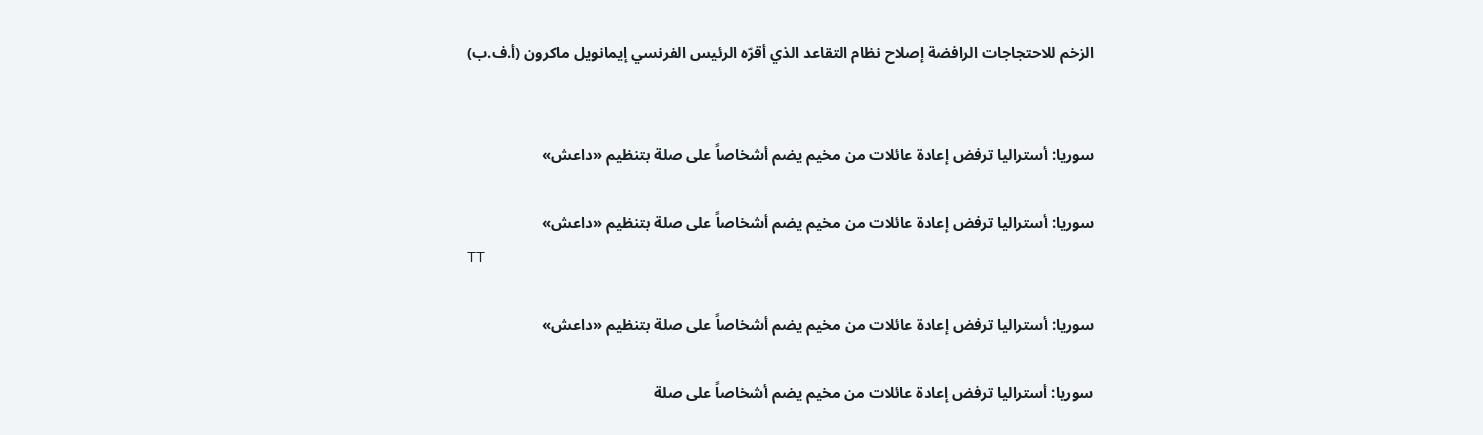الزخم للاحتجاجات الرافضة إصلاح نظام التقاعد الذي أقرّه الرئيس الفرنسي إيمانويل ماكرون (أ.ف.ب)


سوريا: أستراليا ترفض إعادة عائلات من مخيم يضم أشخاصاً على صلة بتنظيم «داعش»

سوريا: أستراليا ترفض إعادة عائلات من مخيم يضم أشخاصاً على صلة بتنظيم «داعش»
TT

سوريا: أستراليا ترفض إعادة عائلات من مخيم يضم أشخاصاً على صلة بتنظيم «داعش»

سوريا: أستراليا ترفض إعادة عائلات من مخيم يضم أشخاصاً على صلة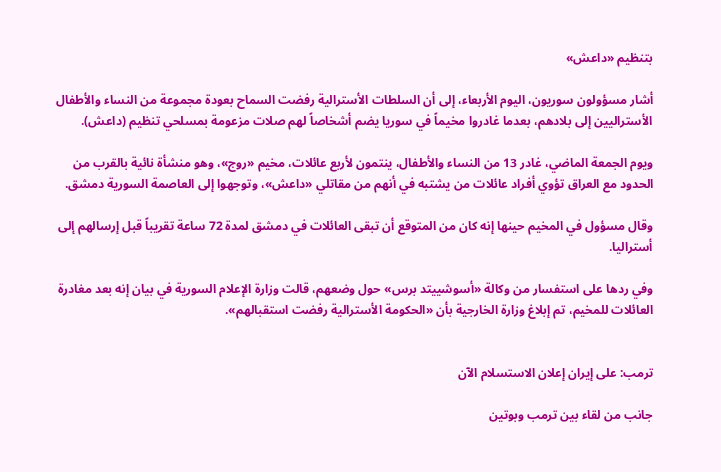بتنظيم «داعش»

أشار مسؤولون سوريون، اليوم الأربعاء، إلى أن السلطات الأسترالية رفضت السماح بعودة مجموعة من النساء والأطفال الأستراليين إلى بلادهم، بعدما غادروا مخيماً في سوريا يضم أشخاصاً لهم صلات مزعومة بمسلحي تنظيم (داعش).

ويوم الجمعة الماضي، غادر 13 من النساء والأطفال، ينتمون لأربع عائلات، مخيم «روج»، وهو منشأة نائية بالقرب من الحدود مع العراق تؤوي أفراد عائلات من يشتبه في أنهم من مقاتلي «داعش»، وتوجهوا إلى العاصمة السورية دمشق.

وقال مسؤول في المخيم حينها إنه كان من المتوقع أن تبقى العائلات في دمشق لمدة 72 ساعة تقريباً قبل إرسالهم إلى أستراليا.

وفي ردها على استفسار من وكالة «أسوشييتد برس» حول وضعهم، قالت وزارة الإعلام السورية في بيان إنه بعد مغادرة العائلات للمخيم، تم إبلاغ وزارة الخارجية بأن «الحكومة الأسترالية رفضت استقبالهم».


ترمب: على إيران إعلان الاستسلام الآن

جانب من لقاء بين ترمب وبوتين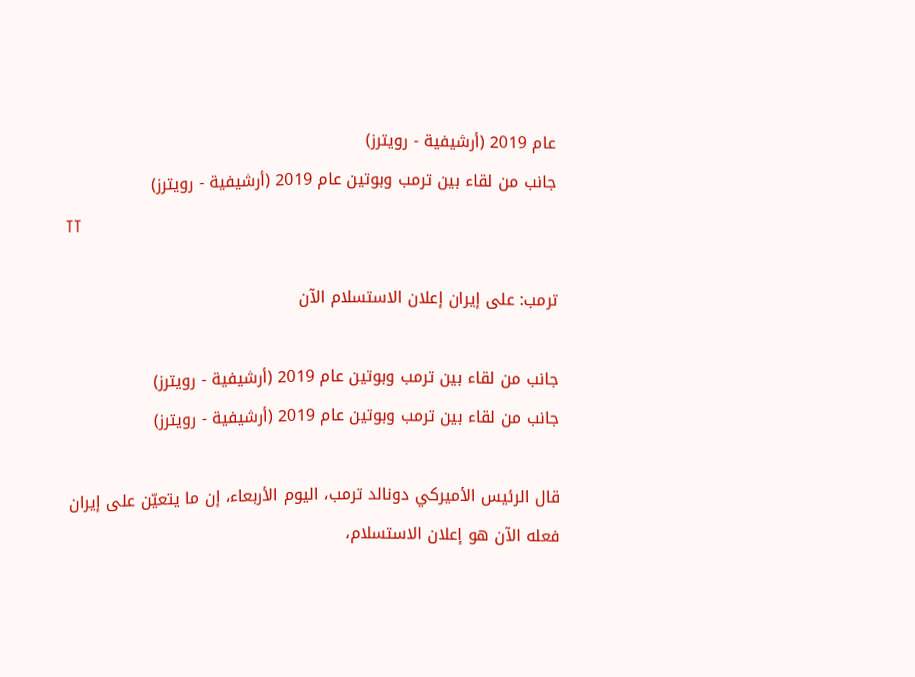عام 2019 (أرشيفية - رويترز)
جانب من لقاء بين ترمب وبوتين عام 2019 (أرشيفية - رويترز)
TT

ترمب: على إيران إعلان الاستسلام الآن

جانب من لقاء بين ترمب وبوتين عام 2019 (أرشيفية - رويترز)
جانب من لقاء بين ترمب وبوتين عام 2019 (أرشيفية - رويترز)

قال الرئيس الأميركي دونالد ترمب، اليوم الأربعاء، إن ما يتعيّن على إيران فعله الآن هو إعلان الاستسلام،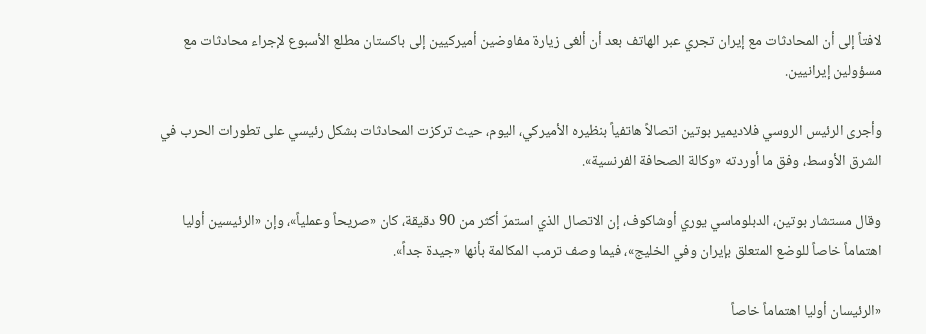لافتاً إلى أن المحادثات مع إيران تجري عبر الهاتف بعد أن ‌ألغى ‌زيارة مفاوضين ‌أميركيين ‌إلى باكستان ‌مطلع الأسبوع لإجراء محادثات مع مسؤولين إيرانيين.

وأجرى الرئيس الروسي فلاديمير بوتين اتصالاً هاتفياً بنظيره الأميركي، اليوم، حيث تركزت المحادثات بشكل رئيسي على تطورات الحرب في الشرق الأوسط، وفق ما أوردته «وكالة الصحافة الفرنسية».

وقال مستشار بوتين، الدبلوماسي يوري أوشاكوف، إن الاتصال الذي استمرّ أكثر من 90 دقيقة، كان «صريحاً وعملياً»، وإن «الرئيسين أوليا اهتماماً خاصاً للوضع المتعلق بإيران وفي الخليج»، فيما وصف ترمب المكالمة بأنها «جيدة جداً».

«الرئيسان أوليا اهتماماً خاصاً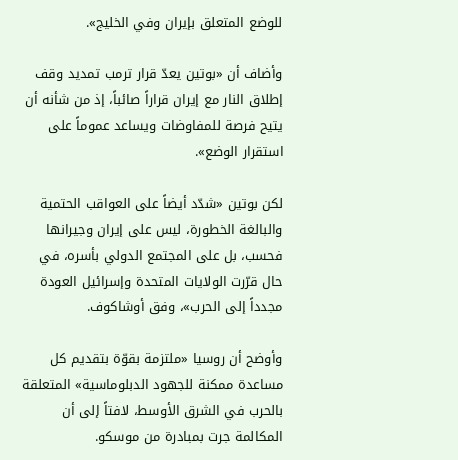للوضع المتعلق بإيران وفي الخليج».

وأضاف أن «بوتين يعدّ قرار ترمب تمديد وقف إطلاق النار مع إيران قراراً صائباً، إذ من شأنه أن يتيح فرصة للمفاوضات ويساعد عموماً على استقرار الوضع».

لكن بوتين «شدّد أيضاً على العواقب الحتمية والبالغة الخطورة، ليس على إيران وجيرانها فحسب، بل على المجتمع الدولي بأسره، في حال قرّرت الولايات المتحدة وإسرائيل العودة مجدداً إلى الحرب»، وفق أوشاكوف.

وأوضح أن روسيا «ملتزمة بقوّة بتقديم كل مساعدة ممكنة للجهود الدبلوماسية» المتعلقة بالحرب في الشرق الأوسط، لافتاً إلى أن المكالمة جرت بمبادرة من موسكو.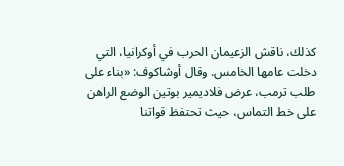كذلك، ناقش الزعيمان الحرب في أوكرانيا، التي دخلت عامها الخامس. وقال أوشاكوف: «بناء على طلب ترمب، عرض فلاديمير بوتين الوضع الراهن على خط التماس، حيث تحتفظ قواتنا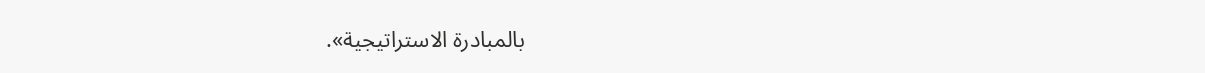بالمبادرة الاستراتيجية».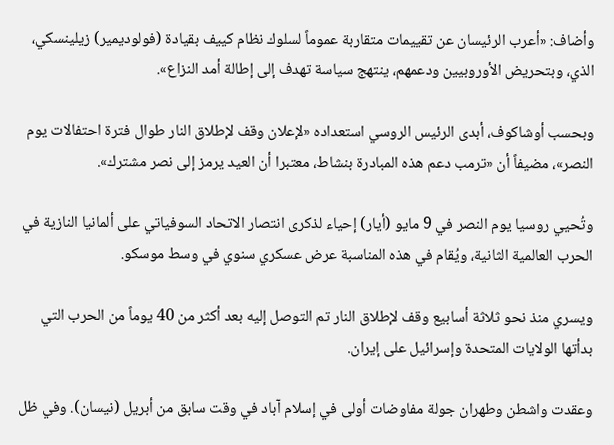وأضاف: «أعرب الرئيسان عن تقييمات متقاربة عموماً لسلوك نظام كييف بقيادة (فولوديمير) زيلينسكي، الذي، وبتحريض الأوروبيين ودعمهم، ينتهج سياسة تهدف إلى إطالة أمد النزاع».

وبحسب أوشاكوف، أبدى الرئيس الروسي استعداده «لإعلان وقف لإطلاق النار طوال فترة احتفالات يوم النصر»، مضيفاً أن «ترمب دعم هذه المبادرة بنشاط، معتبرا أن العيد يرمز إلى نصر مشترك».

وتُحيي روسيا يوم النصر في 9 مايو (أيار) إحياء لذكرى انتصار الاتحاد السوفياتي على ألمانيا النازية في الحرب العالمية الثانية، ويُقام في هذه المناسبة عرض عسكري سنوي في وسط موسكو.

ويسري منذ نحو ثلاثة أسابيع وقف لإطلاق النار تم التوصل إليه بعد أكثر من 40 يوماً من الحرب التي بدأتها الولايات المتحدة وإسرائيل على إيران.

وعقدت واشطن وطهران جولة مفاوضات أولى في إسلام آباد في وقت سابق من أبريل (نيسان). وفي ظل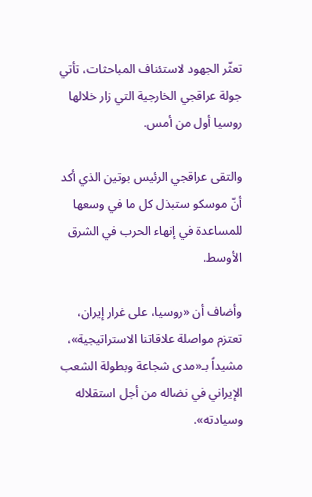تعثّر الجهود لاستئناف المباحثات، تأتي جولة عراقجي الخارجية التي زار خلالها روسيا أول من أمس.

والتقى عراقجي الرئيس بوتين الذي أكد أنّ موسكو ستبذل كل ما في وسعها للمساعدة في إنهاء الحرب في الشرق الأوسط.

وأضاف أن «روسيا، على غرار إيران، تعتزم مواصلة علاقاتنا الاستراتيجية»، مشيداً بـ«مدى شجاعة وبطولة الشعب الإيراني في نضاله من أجل استقلاله وسيادته».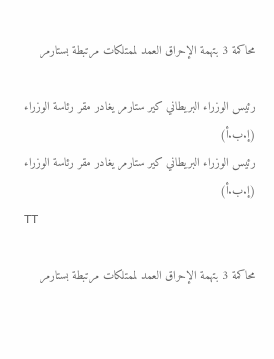محاكمة 3 بتهمة الإحراق العمد لممتلكات مرتبطة بستارمر

رئيس الوزراء البريطاني كير ستارمر يغادر مقر رئاسة الوزراء (إ.ب.أ)
رئيس الوزراء البريطاني كير ستارمر يغادر مقر رئاسة الوزراء (إ.ب.أ)
TT

محاكمة 3 بتهمة الإحراق العمد لممتلكات مرتبطة بستارمر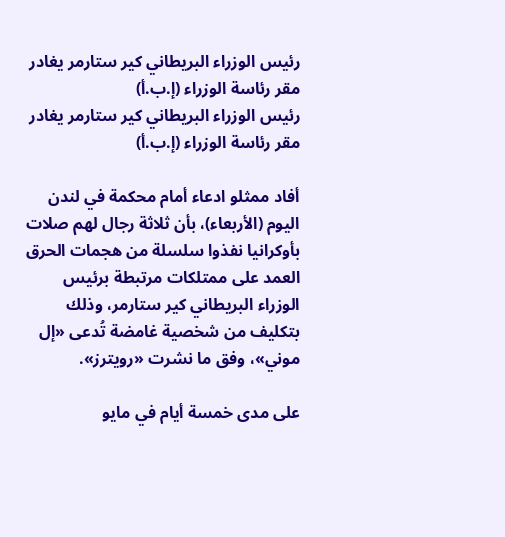رئيس الوزراء البريطاني كير ستارمر يغادر مقر رئاسة الوزراء (إ.ب.أ)
رئيس الوزراء البريطاني كير ستارمر يغادر مقر رئاسة الوزراء (إ.ب.أ)

أفاد ‌ممثلو ادعاء أمام محكمة في لندن اليوم (الأربعاء)، بأن ثلاثة رجال لهم صلات بأوكرانيا نفذوا سلسلة من هجمات الحرق العمد على ممتلكات مرتبطة برئيس الوزراء البريطاني كير ستارمر، وذلك بتكليف من شخصية غامضة تُدعى «إل موني»، وفق ما نشرت «رويترز».

على مدى خمسة أيام في مايو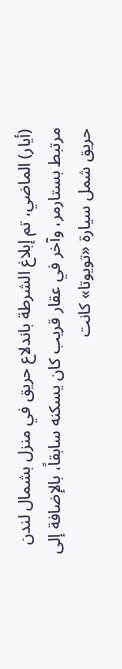(أيار) الماضي، تم إبلاغ الشرطة باندلاع حريق في منزل بشمال لندن مرتبط بستارمر، وآخر في عقار قريب كان يسكنه ‌سابقاً، بالإضافة ‌إلى حريق شمل سيارة «تويوتا» كانت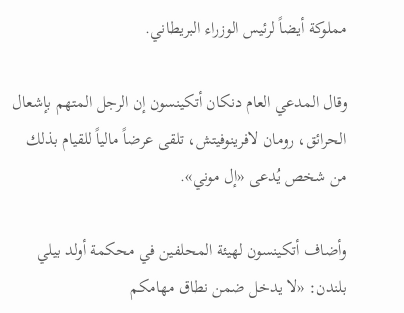مملوكة أيضاً لرئيس الوزراء البريطاني.

وقال المدعي العام دنكان أتكينسون إن الرجل المتهم بإشعال الحرائق، رومان لافرينوفيتش، تلقى عرضاً مالياً للقيام بذلك من شخص يُدعى «إل موني».

وأضاف أتكينسون لهيئة المحلفين في محكمة أولد بيلي بلندن: «لا يدخل ضمن نطاق مهامكم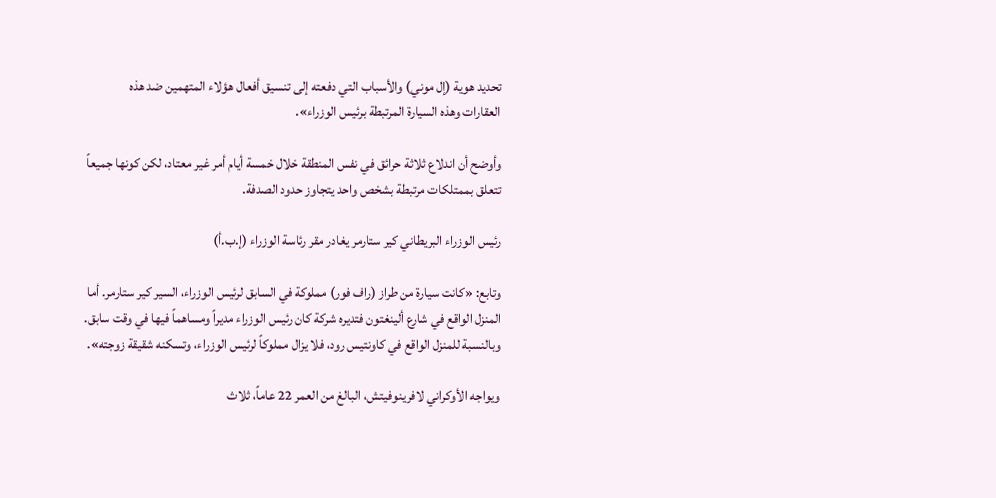تحديد هوية (إل موني) والأسباب التي دفعته إلى تنسيق أفعال هؤلاء المتهمين ‌ضد هذه العقارات ‌وهذه السيارة المرتبطة برئيس الوزراء».

وأوضح أن اندلاع ثلاثة حرائق ‌في نفس المنطقة خلال خمسة أيام أمر ‌غير معتاد، لكن كونها جميعاً تتعلق بممتلكات مرتبطة بشخص واحد يتجاوز حدود الصدفة.

رئيس الوزراء البريطاني كير ستارمر يغادر مقر رئاسة الوزراء (إ.ب.أ)

وتابع: «كانت سيارة من طراز (راف فور) مملوكة في السابق لرئيس الوزراء، ‌السير كير ستارمر. أما المنزل الواقع في شارع ألينغتون فتديره شركة كان رئيس الوزراء مديراً ومساهماً فيها في وقت سابق. وبالنسبة للمنزل الواقع في كاونتيس رود، فلا يزال مملوكاً لرئيس الوزراء، وتسكنه شقيقة زوجته».

ويواجه الأوكراني لافرينوفيتش، البالغ من العمر 22 عاماً، ثلاث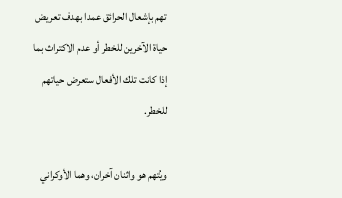تهم بإشعال الحرائق عمدا بهدف تعريض حياة الآخرين للخطر أو عدم الاكتراث بما إذا كانت تلك الأفعال ستعرض حياتهم للخطر.

ويُتهم هو واثنان آخران، وهما الأوكراني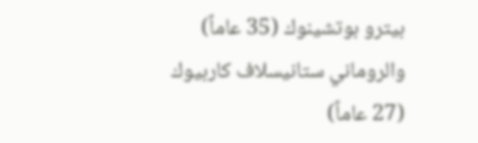بيترو بوتشينوك (35 عاماً) والروماني ستانيسلاف كاربيوك (27 عاماً)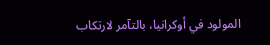المولود في أوكرانيا، بالتآمر لارتكاب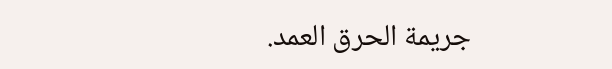جريمة الحرق العمد.